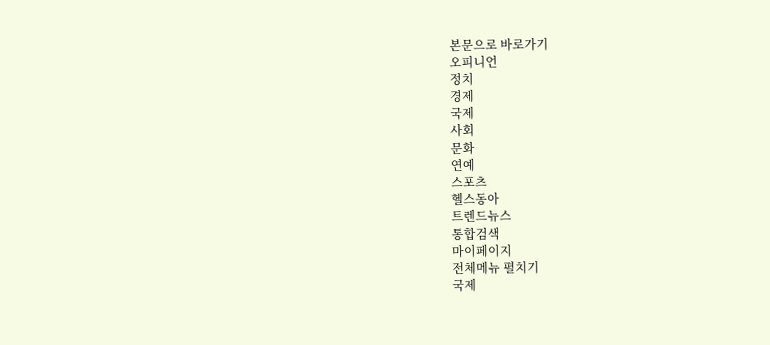본문으로 바로가기
오피니언
정치
경제
국제
사회
문화
연예
스포츠
헬스동아
트렌드뉴스
통합검색
마이페이지
전체메뉴 펼치기
국제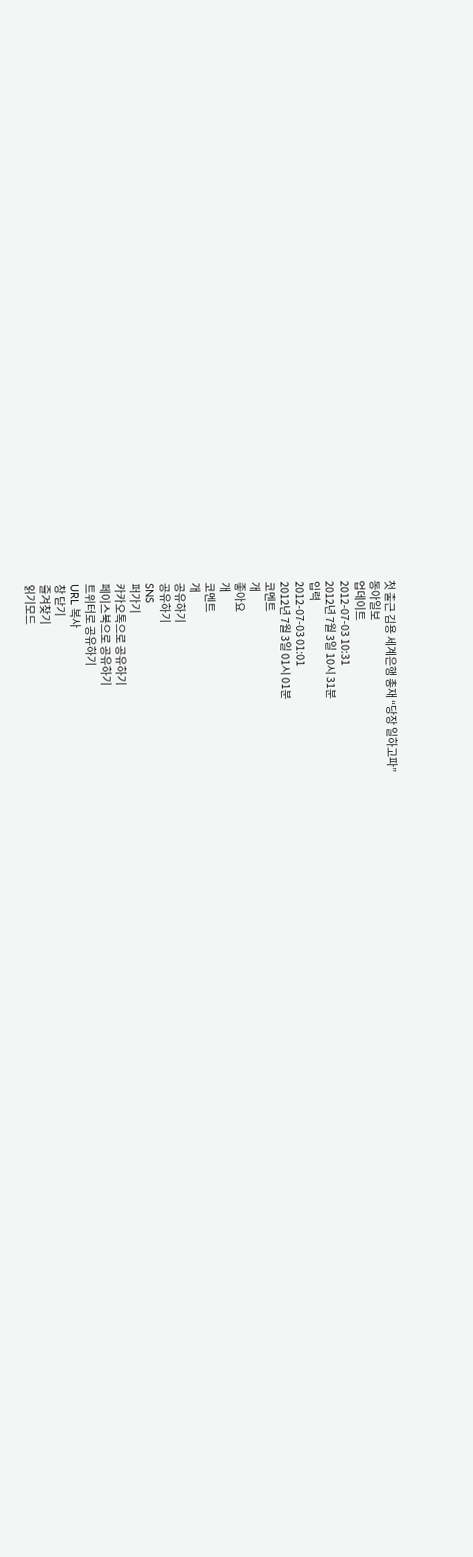첫 출근 김용 세계은행 총재 “당장 일하고파”
동아일보
업데이트
2012-07-03 10:31
2012년 7월 3일 10시 31분
입력
2012-07-03 01:01
2012년 7월 3일 01시 01분
코멘트
개
좋아요
개
코멘트
개
공유하기
공유하기
SNS
퍼가기
카카오톡으로 공유하기
페이스북으로 공유하기
트위터로 공유하기
URL 복사
창 닫기
즐겨찾기
읽기모드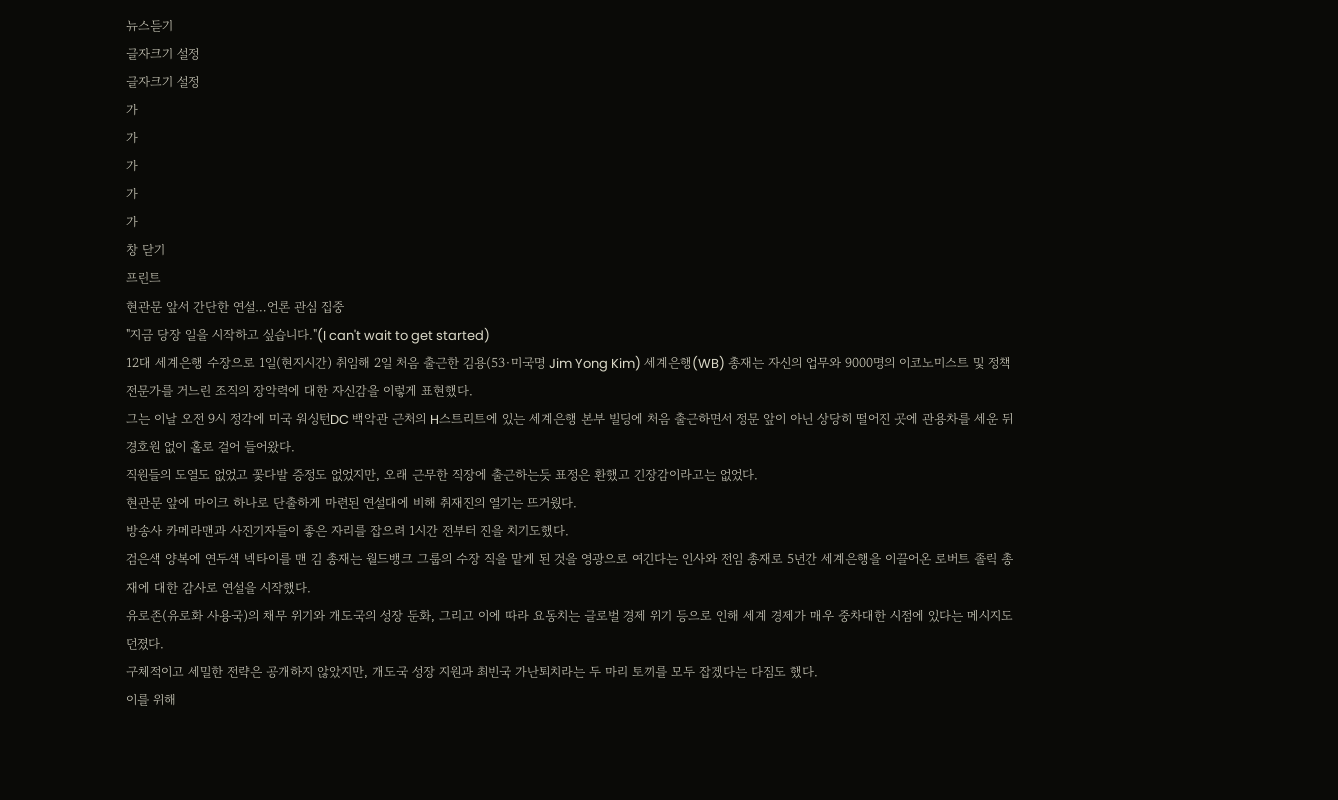뉴스듣기
글자크기 설정
글자크기 설정
가
가
가
가
가
창 닫기
프린트
현관문 앞서 간단한 연설…언론 관심 집중
"지금 당장 일을 시작하고 싶습니다."(I can't wait to get started)
12대 세계은행 수장으로 1일(현지시간) 취임해 2일 처음 출근한 김용(53·미국명 Jim Yong Kim) 세계은행(WB) 총재는 자신의 업무와 9000명의 이코노미스트 및 정책 전문가를 거느린 조직의 장악력에 대한 자신감을 이렇게 표현했다.
그는 이날 오전 9시 정각에 미국 워싱턴DC 백악관 근처의 H스트리트에 있는 세계은행 본부 빌딩에 처음 출근하면서 정문 앞이 아닌 상당히 떨어진 곳에 관용차를 세운 뒤 경호원 없이 홀로 걸어 들어왔다.
직원들의 도열도 없었고 꽃다발 증정도 없었지만, 오래 근무한 직장에 출근하는듯 표정은 환했고 긴장감이라고는 없었다.
현관문 앞에 마이크 하나로 단출하게 마련된 연설대에 비해 취재진의 열기는 뜨거웠다.
방송사 카메라맨과 사진기자들이 좋은 자리를 잡으려 1시간 전부터 진을 치기도했다.
검은색 양복에 연두색 넥타이를 맨 김 총재는 월드뱅크 그룹의 수장 직을 맡게 된 것을 영광으로 여긴다는 인사와 전임 총재로 5년간 세계은행을 이끌어온 로버트 졸릭 총재에 대한 감사로 연설을 시작했다.
유로존(유로화 사용국)의 채무 위기와 개도국의 성장 둔화, 그리고 이에 따라 요동치는 글로벌 경제 위기 등으로 인해 세계 경제가 매우 중차대한 시점에 있다는 메시지도 던졌다.
구체적이고 세밀한 전략은 공개하지 않았지만, 개도국 성장 지원과 최빈국 가난퇴치라는 두 마리 토끼를 모두 잡겠다는 다짐도 했다.
이를 위해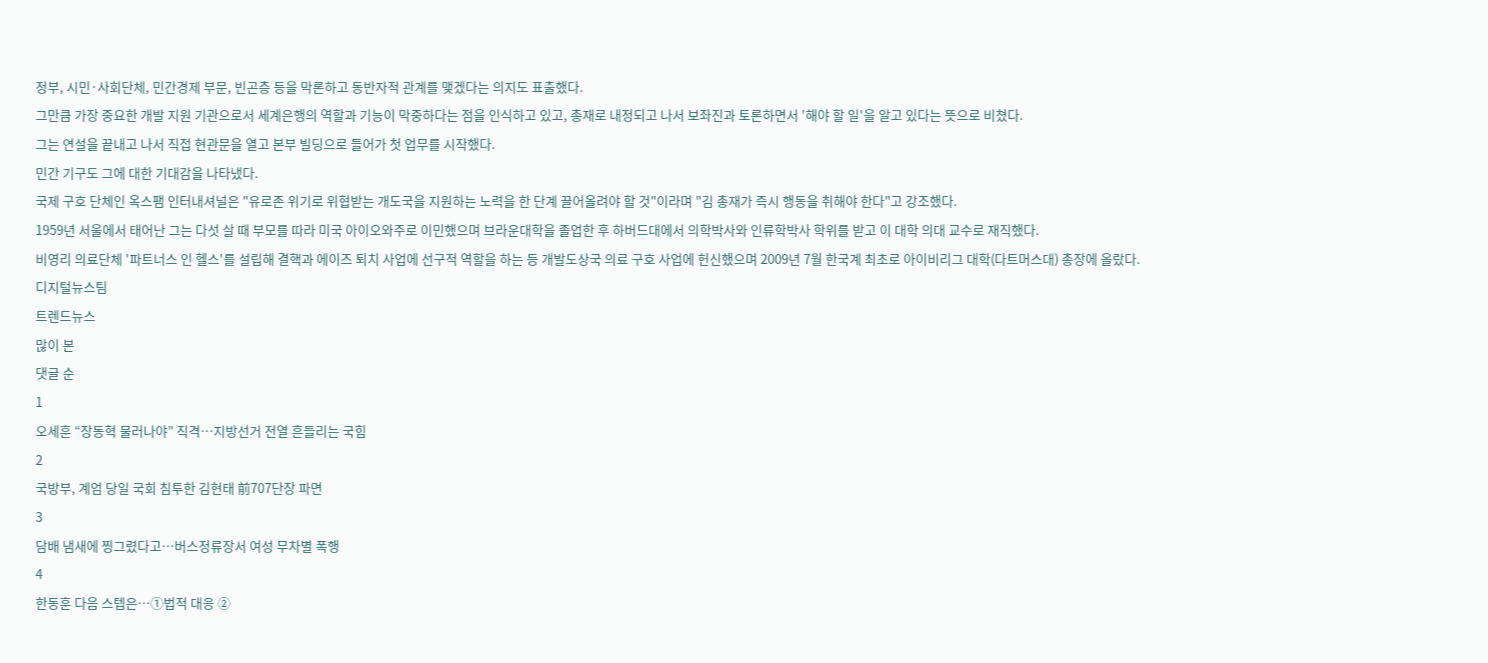정부, 시민·사회단체, 민간경제 부문, 빈곤층 등을 막론하고 동반자적 관계를 맺겠다는 의지도 표출했다.
그만큼 가장 중요한 개발 지원 기관으로서 세계은행의 역할과 기능이 막중하다는 점을 인식하고 있고, 총재로 내정되고 나서 보좌진과 토론하면서 '해야 할 일'을 알고 있다는 뜻으로 비쳤다.
그는 연설을 끝내고 나서 직접 현관문을 열고 본부 빌딩으로 들어가 첫 업무를 시작했다.
민간 기구도 그에 대한 기대감을 나타냈다.
국제 구호 단체인 옥스팸 인터내셔널은 "유로존 위기로 위협받는 개도국을 지원하는 노력을 한 단계 끌어올려야 할 것"이라며 "김 총재가 즉시 행동을 취해야 한다"고 강조했다.
1959년 서울에서 태어난 그는 다섯 살 때 부모를 따라 미국 아이오와주로 이민했으며 브라운대학을 졸업한 후 하버드대에서 의학박사와 인류학박사 학위를 받고 이 대학 의대 교수로 재직했다.
비영리 의료단체 '파트너스 인 헬스'를 설립해 결핵과 에이즈 퇴치 사업에 선구적 역할을 하는 등 개발도상국 의료 구호 사업에 헌신했으며 2009년 7월 한국계 최초로 아이비리그 대학(다트머스대) 총장에 올랐다.
디지털뉴스팀
트렌드뉴스
많이 본
댓글 순
1
오세훈 “장동혁 물러나야” 직격…지방선거 전열 흔들리는 국힘
2
국방부, 계엄 당일 국회 침투한 김현태 前707단장 파면
3
담배 냄새에 찡그렸다고…버스정류장서 여성 무차별 폭행
4
한동훈 다음 스텝은…➀법적 대응 ➁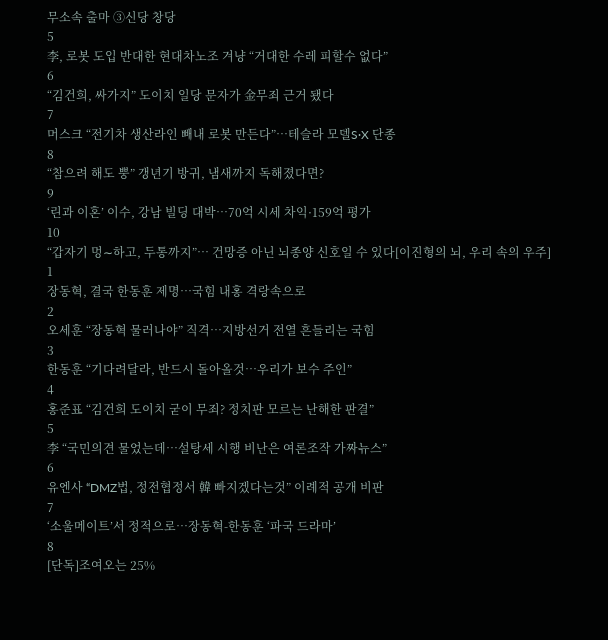무소속 출마 ➂신당 창당
5
李, 로봇 도입 반대한 현대차노조 겨냥 “거대한 수레 피할수 없다”
6
“김건희, 싸가지” 도이치 일당 문자가 金무죄 근거 됐다
7
머스크 “전기차 생산라인 빼내 로봇 만든다”…테슬라 모델S·X 단종
8
“참으려 해도 뿡” 갱년기 방귀, 냄새까지 독해졌다면?
9
‘린과 이혼’ 이수, 강남 빌딩 대박…70억 시세 차익·159억 평가
10
“갑자기 멍∼하고, 두통까지”… 건망증 아닌 뇌종양 신호일 수 있다[이진형의 뇌, 우리 속의 우주]
1
장동혁, 결국 한동훈 제명…국힘 내홍 격랑속으로
2
오세훈 “장동혁 물러나야” 직격…지방선거 전열 흔들리는 국힘
3
한동훈 “기다려달라, 반드시 돌아올것…우리가 보수 주인”
4
홍준표 “김건희 도이치 굳이 무죄? 정치판 모르는 난해한 판결”
5
李 “국민의견 물었는데…설탕세 시행 비난은 여론조작 가짜뉴스”
6
유엔사 “DMZ법, 정전협정서 韓 빠지겠다는것” 이례적 공개 비판
7
‘소울메이트’서 정적으로…장동혁-한동훈 ‘파국 드라마’
8
[단독]조여오는 25%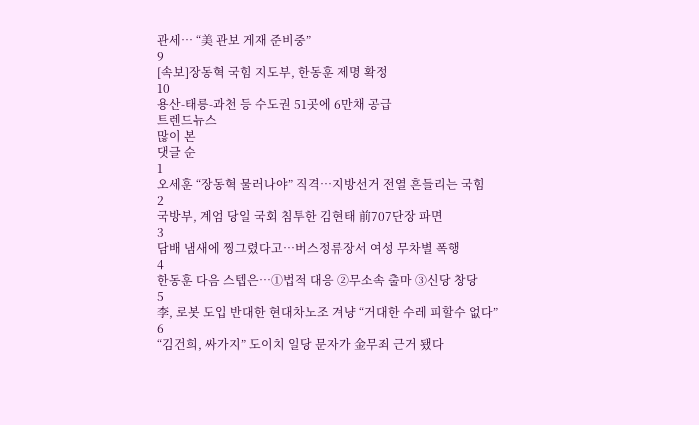관세… “美 관보 게재 준비중”
9
[속보]장동혁 국힘 지도부, 한동훈 제명 확정
10
용산-태릉-과천 등 수도권 51곳에 6만채 공급
트렌드뉴스
많이 본
댓글 순
1
오세훈 “장동혁 물러나야” 직격…지방선거 전열 흔들리는 국힘
2
국방부, 계엄 당일 국회 침투한 김현태 前707단장 파면
3
담배 냄새에 찡그렸다고…버스정류장서 여성 무차별 폭행
4
한동훈 다음 스텝은…➀법적 대응 ➁무소속 출마 ➂신당 창당
5
李, 로봇 도입 반대한 현대차노조 겨냥 “거대한 수레 피할수 없다”
6
“김건희, 싸가지” 도이치 일당 문자가 金무죄 근거 됐다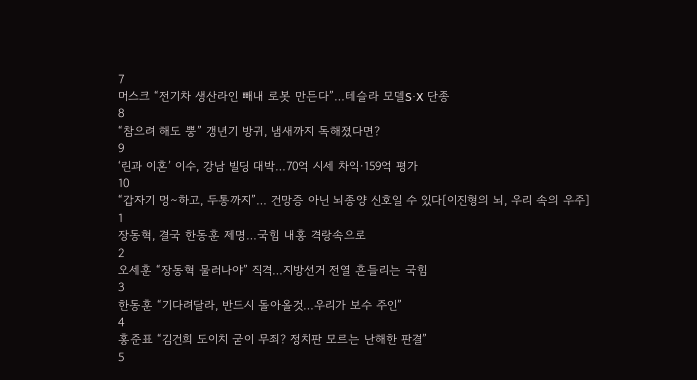7
머스크 “전기차 생산라인 빼내 로봇 만든다”…테슬라 모델S·X 단종
8
“참으려 해도 뿡” 갱년기 방귀, 냄새까지 독해졌다면?
9
‘린과 이혼’ 이수, 강남 빌딩 대박…70억 시세 차익·159억 평가
10
“갑자기 멍∼하고, 두통까지”… 건망증 아닌 뇌종양 신호일 수 있다[이진형의 뇌, 우리 속의 우주]
1
장동혁, 결국 한동훈 제명…국힘 내홍 격랑속으로
2
오세훈 “장동혁 물러나야” 직격…지방선거 전열 흔들리는 국힘
3
한동훈 “기다려달라, 반드시 돌아올것…우리가 보수 주인”
4
홍준표 “김건희 도이치 굳이 무죄? 정치판 모르는 난해한 판결”
5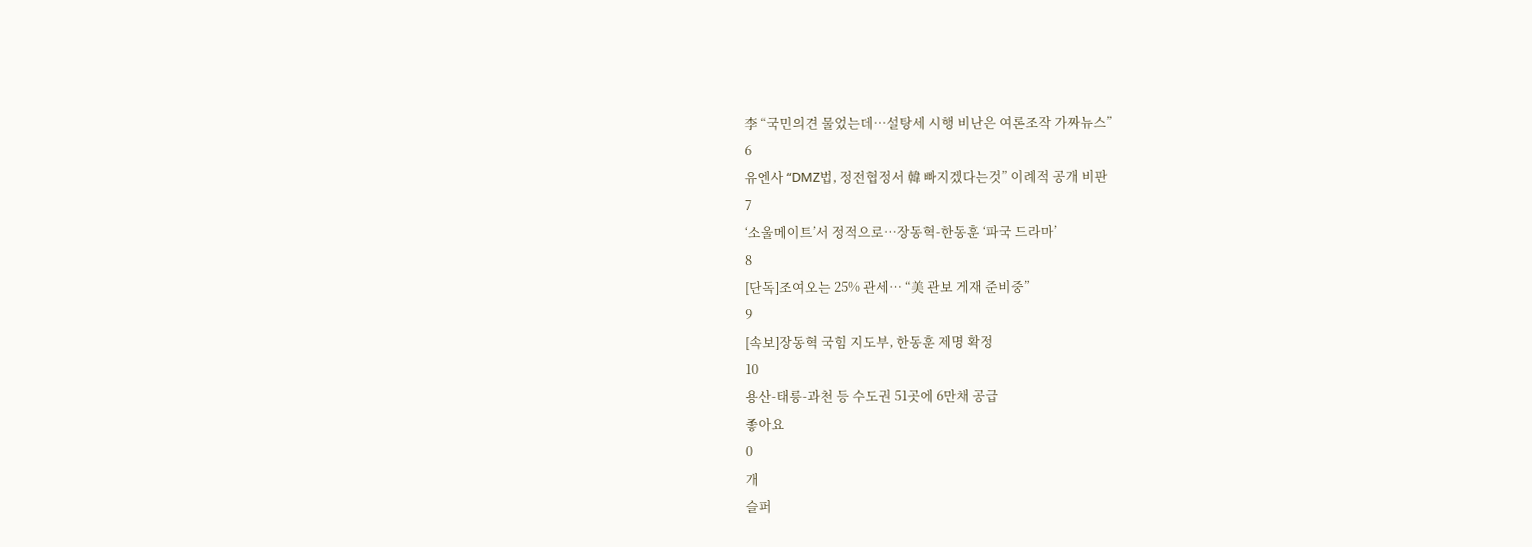李 “국민의견 물었는데…설탕세 시행 비난은 여론조작 가짜뉴스”
6
유엔사 “DMZ법, 정전협정서 韓 빠지겠다는것” 이례적 공개 비판
7
‘소울메이트’서 정적으로…장동혁-한동훈 ‘파국 드라마’
8
[단독]조여오는 25% 관세… “美 관보 게재 준비중”
9
[속보]장동혁 국힘 지도부, 한동훈 제명 확정
10
용산-태릉-과천 등 수도권 51곳에 6만채 공급
좋아요
0
개
슬퍼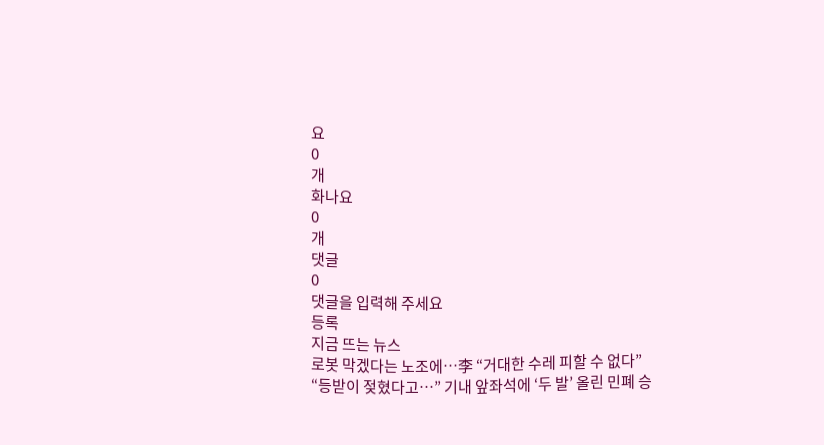요
0
개
화나요
0
개
댓글
0
댓글을 입력해 주세요
등록
지금 뜨는 뉴스
로봇 막겠다는 노조에…李 “거대한 수레 피할 수 없다”
“등받이 젖혔다고…” 기내 앞좌석에 ‘두 발’ 올린 민폐 승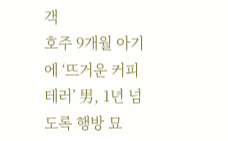객
호주 9개월 아기에 ‘뜨거운 커피 테러’ 男, 1년 넘도록 행방 묘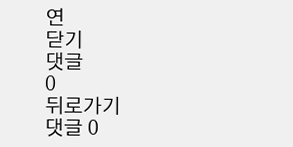연
닫기
댓글
0
뒤로가기
댓글 0